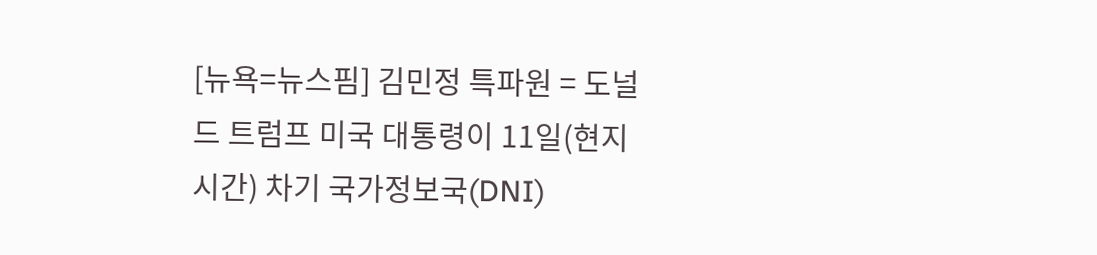[뉴욕=뉴스핌] 김민정 특파원 = 도널드 트럼프 미국 대통령이 11일(현지시간) 차기 국가정보국(DNI)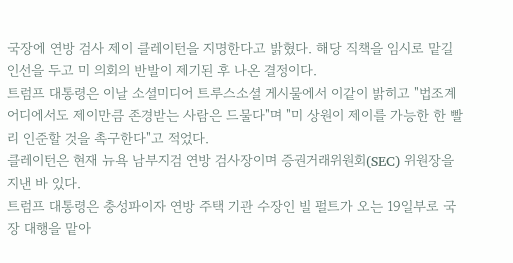국장에 연방 검사 제이 클레이턴을 지명한다고 밝혔다. 해당 직책을 임시로 맡길 인선을 두고 미 의회의 반발이 제기된 후 나온 결정이다.
트럼프 대통령은 이날 소셜미디어 트루스소셜 게시물에서 이같이 밝히고 "법조계 어디에서도 제이만큼 존경받는 사람은 드물다"며 "미 상원이 제이를 가능한 한 빨리 인준할 것을 촉구한다"고 적었다.
클레이턴은 현재 뉴욕 남부지검 연방 검사장이며 증권거래위원회(SEC) 위원장을 지낸 바 있다.
트럼프 대통령은 충성파이자 연방 주택 기관 수장인 빌 펄트가 오는 19일부로 국장 대행을 맡아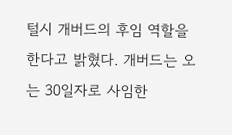털시 개버드의 후임 역할을 한다고 밝혔다. 개버드는 오는 30일자로 사임한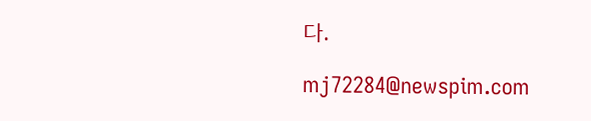다.

mj72284@newspim.com